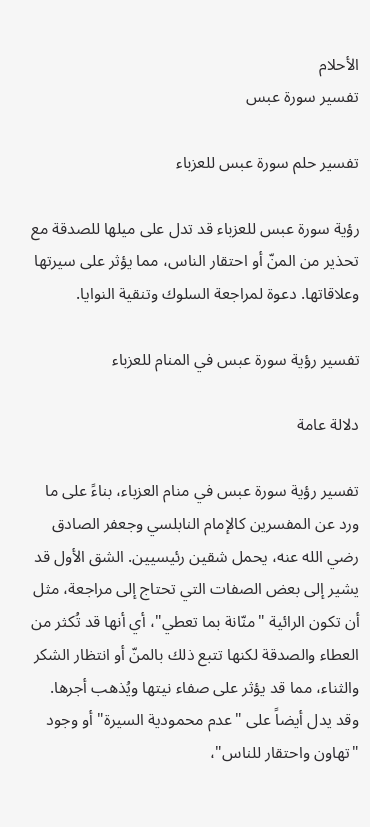الأحلام
تفسير سورة عبس

تفسير حلم سورة عبس للعزباء

رؤية سورة عبس للعزباء قد تدل على ميلها للصدقة مع تحذير من المنّ أو احتقار الناس، مما يؤثر على سيرتها وعلاقاتها. دعوة لمراجعة السلوك وتنقية النوايا.

تفسير رؤية سورة عبس في المنام للعزباء

دلالة عامة

تفسير رؤية سورة عبس في منام العزباء، بناءً على ما ورد عن المفسرين كالإمام النابلسي وجعفر الصادق رضي الله عنه، يحمل شقين رئيسيين. الشق الأول قد يشير إلى بعض الصفات التي تحتاج إلى مراجعة، مثل أن تكون الرائية "منّانة بما تعطي"، أي أنها قد تُكثر من العطاء والصدقة لكنها تتبع ذلك بالمنّ أو انتظار الشكر والثناء، مما قد يؤثر على صفاء نيتها ويُذهب أجرها. وقد يدل أيضاً على "عدم محمودية السيرة" أو وجود "تهاون واحتقار للناس"،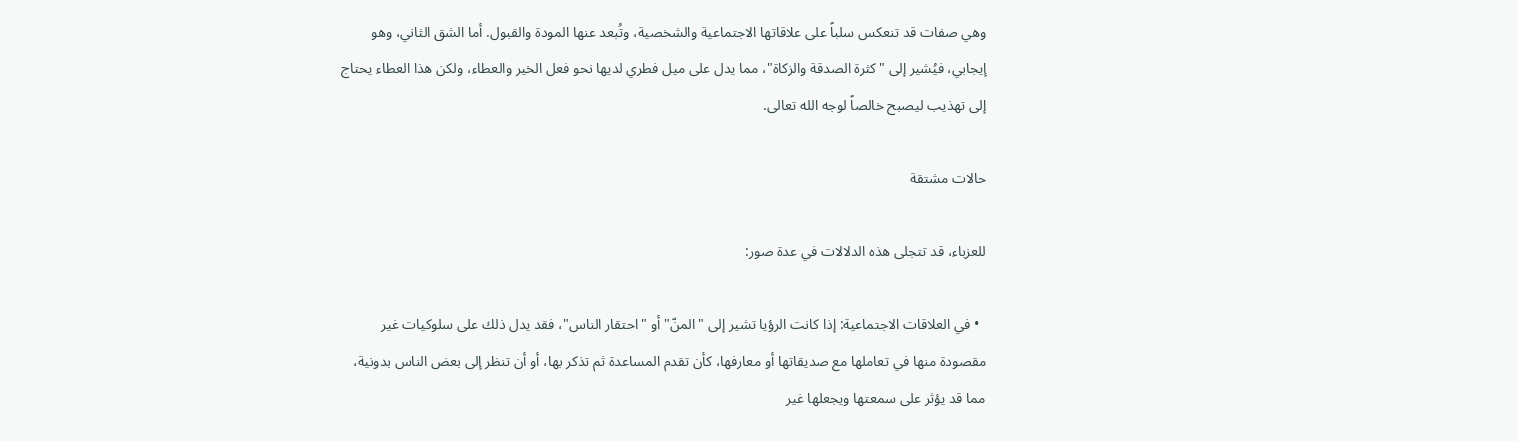وهي صفات قد تنعكس سلباً على علاقاتها الاجتماعية والشخصية، وتُبعد عنها المودة والقبول. أما الشق الثاني، وهو إيجابي، فيُشير إلى "كثرة الصدقة والزكاة"، مما يدل على ميل فطري لديها نحو فعل الخير والعطاء، ولكن هذا العطاء يحتاج إلى تهذيب ليصبح خالصاً لوجه الله تعالى.

حالات مشتقة

للعزباء، قد تتجلى هذه الدلالات في عدة صور:

  • في العلاقات الاجتماعية: إذا كانت الرؤيا تشير إلى "المنّ" أو "احتقار الناس"، فقد يدل ذلك على سلوكيات غير مقصودة منها في تعاملها مع صديقاتها أو معارفها، كأن تقدم المساعدة ثم تذكر بها، أو أن تنظر إلى بعض الناس بدونية، مما قد يؤثر على سمعتها ويجعلها غير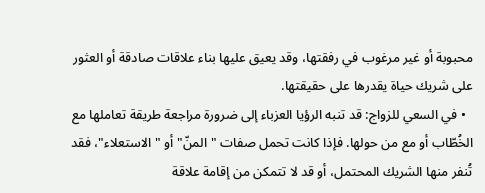محبوبة أو غير مرغوب في رفقتها، وقد يعيق عليها بناء علاقات صادقة أو العثور على شريك حياة يقدرها على حقيقتها.
  • في السعي للزواج: قد تنبه الرؤيا العزباء إلى ضرورة مراجعة طريقة تعاملها مع الخُطّاب أو مع من حولها. فإذا كانت تحمل صفات "المنّ" أو "الاستعلاء"، فقد تُنفر منها الشريك المحتمل، أو قد لا تتمكن من إقامة علاقة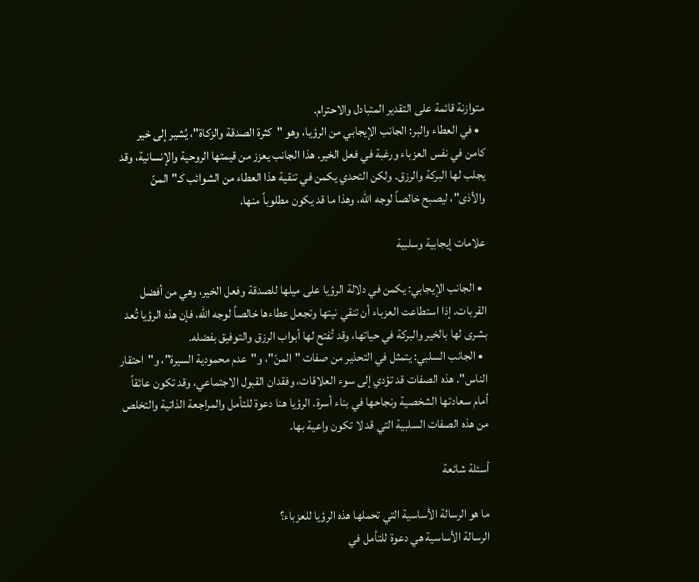متوازنة قائمة على التقدير المتبادل والاحترام.
  • في العطاء والبر: الجانب الإيجابي من الرؤيا، وهو "كثرة الصدقة والزكاة"، يُشير إلى خير كامن في نفس العزباء ورغبة في فعل الخير. هذا الجانب يعزز من قيمتها الروحية والإنسانية، وقد يجلب لها البركة والرزق. ولكن التحدي يكمن في تنقية هذا العطاء من الشوائب كـ"المنّ والأذى"، ليصبح خالصاً لوجه الله، وهذا ما قد يكون مطلوباً منها.

علامات إيجابية وسلبية

  • الجانب الإيجابي: يكمن في دلالة الرؤيا على ميلها للصدقة وفعل الخير، وهي من أفضل القربات. إذا استطاعت العزباء أن تنقي نيتها وتجعل عطاءها خالصاً لوجه الله، فإن هذه الرؤيا تُعد بشرى لها بالخير والبركة في حياتها، وقد تُفتح لها أبواب الرزق والتوفيق بفضله.
  • الجانب السلبي: يتمثل في التحذير من صفات "المنّ"، و"عدم محمودية السيرة"، و"احتقار الناس". هذه الصفات قد تؤدي إلى سوء العلاقات، وفقدان القبول الاجتماعي، وقد تكون عائقاً أمام سعادتها الشخصية ونجاحها في بناء أسرة. الرؤيا هنا دعوة للتأمل والمراجعة الذاتية والتخلص من هذه الصفات السلبية التي قد لا تكون واعية بها.

أسئلة شائعة

ما هو الرسالة الأساسية التي تحملها هذه الرؤيا للعزباء؟
الرسالة الأساسية هي دعوة للتأمل في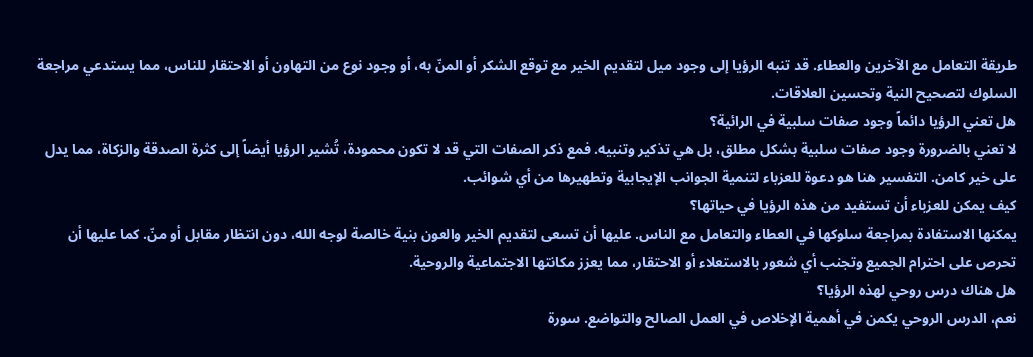طريقة التعامل مع الآخرين والعطاء. قد تنبه الرؤيا إلى وجود ميل لتقديم الخير مع توقع الشكر أو المنّ به، أو وجود نوع من التهاون أو الاحتقار للناس، مما يستدعي مراجعة السلوك لتصحيح النية وتحسين العلاقات.
هل تعني الرؤيا دائماً وجود صفات سلبية في الرائية؟
لا تعني بالضرورة وجود صفات سلبية بشكل مطلق، بل هي تذكير وتنبيه. فمع ذكر الصفات التي قد لا تكون محمودة، تُشير الرؤيا أيضاً إلى كثرة الصدقة والزكاة، مما يدل على خير كامن. التفسير هنا هو دعوة للعزباء لتنمية الجوانب الإيجابية وتطهيرها من أي شوائب.
كيف يمكن للعزباء أن تستفيد من هذه الرؤيا في حياتها؟
يمكنها الاستفادة بمراجعة سلوكها في العطاء والتعامل مع الناس. عليها أن تسعى لتقديم الخير والعون بنية خالصة لوجه الله، دون انتظار مقابل أو منّ. كما عليها أن تحرص على احترام الجميع وتجنب أي شعور بالاستعلاء أو الاحتقار، مما يعزز مكانتها الاجتماعية والروحية.
هل هناك درس روحي لهذه الرؤيا؟
نعم، الدرس الروحي يكمن في أهمية الإخلاص في العمل الصالح والتواضع. سورة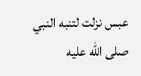عبس نزلت لتنبه النبي صلى الله عليه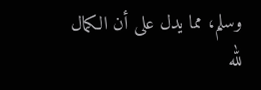وسلم، مما يدل على أن الكمال لله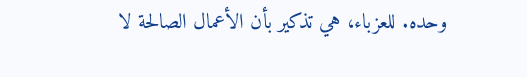وحده. للعزباء، هي تذكير بأن الأعمال الصالحة لا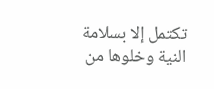تكتمل إلا بسلامة النية وخلوها من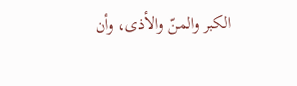الكبر والمنّ والأذى، وأن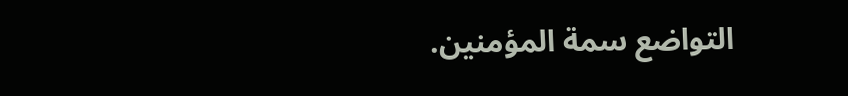التواضع سمة المؤمنين.